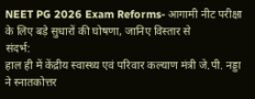NEET PG 2026 Exam Reforms- आगामी नीट परीक्षा के लिए बड़े सुधारों की घोषणा, जानिए विस्तार से
संदर्भ:
हाल ही में केंद्रीय स्वास्थ्य एवं परिवार कल्याण मंत्री जे.पी. नड्डा ने स्नातकोत्तर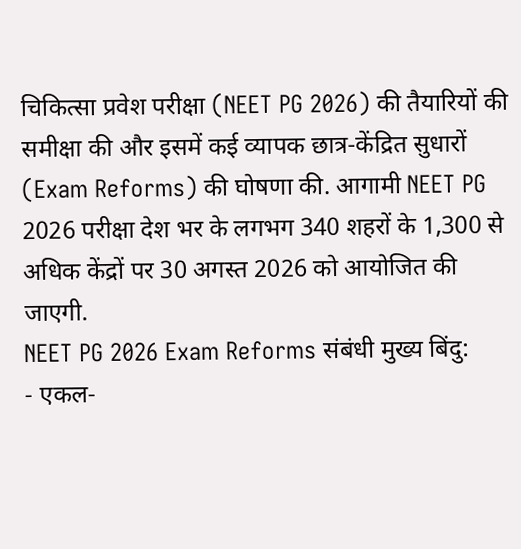चिकित्सा प्रवेश परीक्षा (NEET PG 2026) की तैयारियों की समीक्षा की और इसमें कई व्यापक छात्र-केंद्रित सुधारों (Exam Reforms) की घोषणा की. आगामी NEET PG 2026 परीक्षा देश भर के लगभग 340 शहरों के 1,300 से अधिक केंद्रों पर 30 अगस्त 2026 को आयोजित की जाएगी.
NEET PG 2026 Exam Reforms संबंधी मुख्य बिंदु:
- एकल-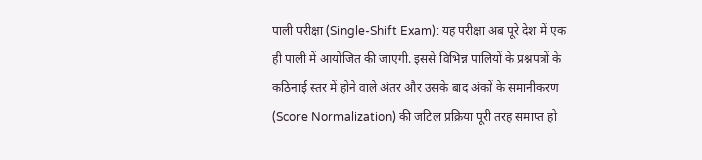पाली परीक्षा (Single-Shift Exam): यह परीक्षा अब पूरे देश में एक ही पाली में आयोजित की जाएगी. इससे विभिन्न पालियों के प्रश्नपत्रों के कठिनाई स्तर में होने वाले अंतर और उसके बाद अंकों के समानीकरण (Score Normalization) की जटिल प्रक्रिया पूरी तरह समाप्त हो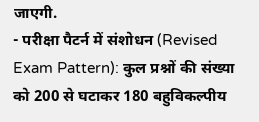जाएगी.
- परीक्षा पैटर्न में संशोधन (Revised Exam Pattern): कुल प्रश्नों की संख्या को 200 से घटाकर 180 बहुविकल्पीय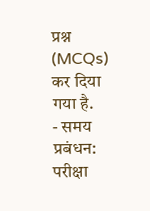प्रश्न (MCQs) कर दिया गया है.
- समय प्रबंधन: परीक्षा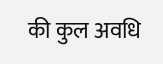की कुल अवधि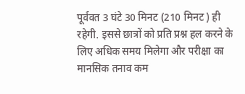पूर्ववत 3 घंटे 30 मिनट (210 मिनट) ही रहेगी. इससे छात्रों को प्रति प्रश्न हल करने के लिए अधिक समय मिलेगा और परीक्षा का मानसिक तनाव कम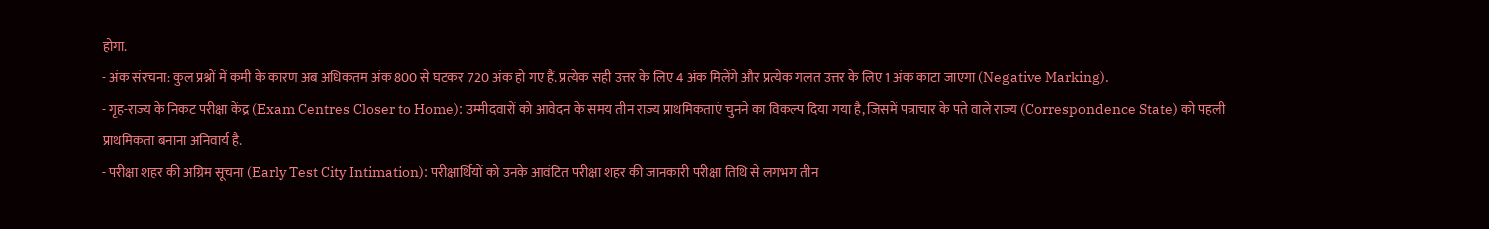होगा.
- अंक संरचना: कुल प्रश्नों में कमी के कारण अब अधिकतम अंक 800 से घटकर 720 अंक हो गए हैं. प्रत्येक सही उत्तर के लिए 4 अंक मिलेंगे और प्रत्येक गलत उत्तर के लिए 1 अंक काटा जाएगा (Negative Marking).
- गृह-राज्य के निकट परीक्षा केंद्र (Exam Centres Closer to Home): उम्मीदवारों को आवेदन के समय तीन राज्य प्राथमिकताएं चुनने का विकल्प दिया गया है, जिसमें पत्राचार के पते वाले राज्य (Correspondence State) को पहली प्राथमिकता बनाना अनिवार्य है.
- परीक्षा शहर की अग्रिम सूचना (Early Test City Intimation): परीक्षार्थियों को उनके आवंटित परीक्षा शहर की जानकारी परीक्षा तिथि से लगभग तीन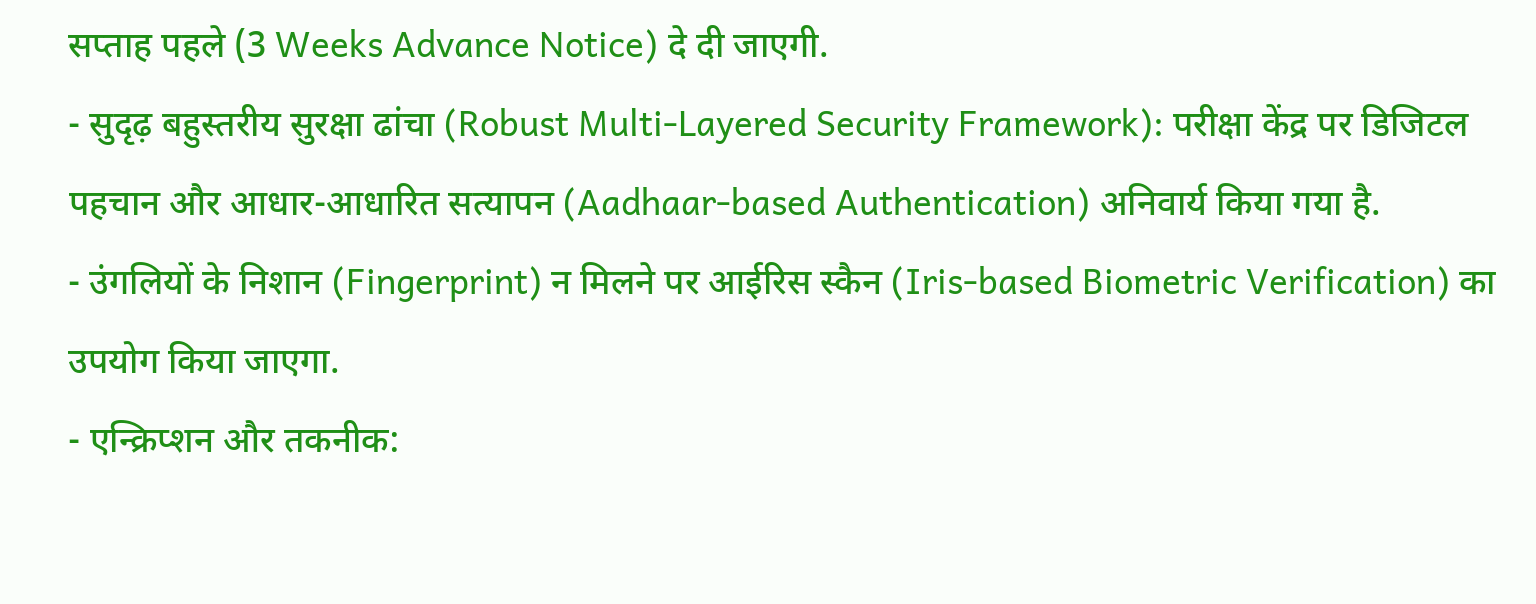सप्ताह पहले (3 Weeks Advance Notice) दे दी जाएगी.
- सुदृढ़ बहुस्तरीय सुरक्षा ढांचा (Robust Multi-Layered Security Framework): परीक्षा केंद्र पर डिजिटल पहचान और आधार-आधारित सत्यापन (Aadhaar-based Authentication) अनिवार्य किया गया है.
- उंगलियों के निशान (Fingerprint) न मिलने पर आईरिस स्कैन (Iris-based Biometric Verification) का उपयोग किया जाएगा.
- एन्क्रिप्शन और तकनीक: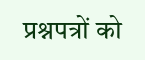प्रश्नपत्रों को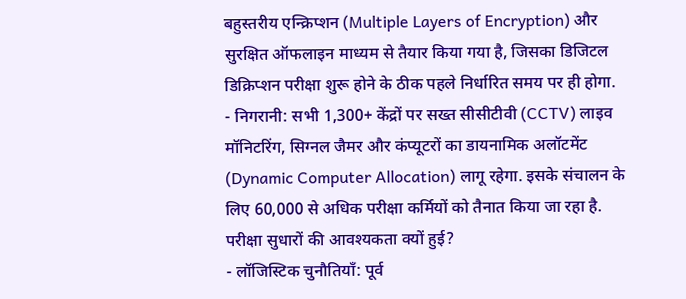बहुस्तरीय एन्क्रिप्शन (Multiple Layers of Encryption) और सुरक्षित ऑफलाइन माध्यम से तैयार किया गया है, जिसका डिजिटल डिक्रिप्शन परीक्षा शुरू होने के ठीक पहले निर्धारित समय पर ही होगा.
- निगरानी: सभी 1,300+ केंद्रों पर सख्त सीसीटीवी (CCTV) लाइव मॉनिटरिंग, सिग्नल जैमर और कंप्यूटरों का डायनामिक अलॉटमेंट (Dynamic Computer Allocation) लागू रहेगा. इसके संचालन के लिए 60,000 से अधिक परीक्षा कर्मियों को तैनात किया जा रहा है.
परीक्षा सुधारों की आवश्यकता क्यों हुई?
- लॉजिस्टिक चुनौतियाँ: पूर्व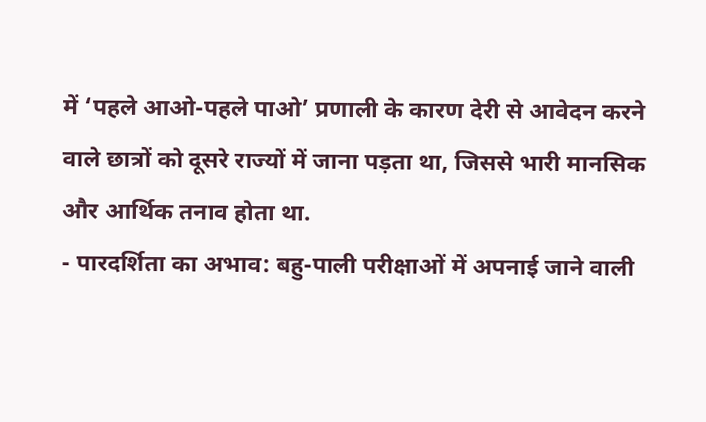में ‘पहले आओ-पहले पाओ’ प्रणाली के कारण देरी से आवेदन करने वाले छात्रों को दूसरे राज्यों में जाना पड़ता था, जिससे भारी मानसिक और आर्थिक तनाव होता था.
- पारदर्शिता का अभाव: बहु-पाली परीक्षाओं में अपनाई जाने वाली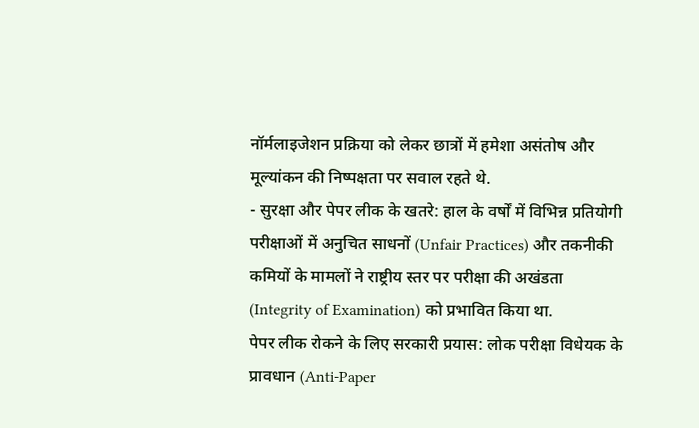नॉर्मलाइजेशन प्रक्रिया को लेकर छात्रों में हमेशा असंतोष और मूल्यांकन की निष्पक्षता पर सवाल रहते थे.
- सुरक्षा और पेपर लीक के खतरे: हाल के वर्षों में विभिन्न प्रतियोगी परीक्षाओं में अनुचित साधनों (Unfair Practices) और तकनीकी कमियों के मामलों ने राष्ट्रीय स्तर पर परीक्षा की अखंडता (Integrity of Examination) को प्रभावित किया था.
पेपर लीक रोकने के लिए सरकारी प्रयास: लोक परीक्षा विधेयक के प्रावधान (Anti-Paper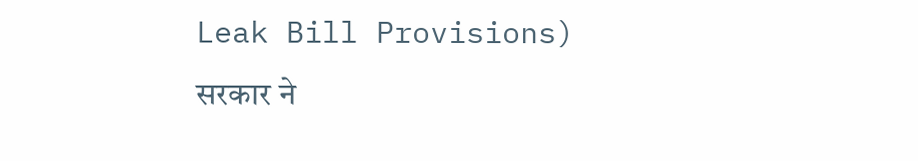Leak Bill Provisions)
सरकार ने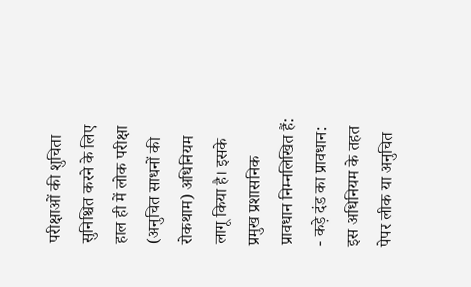परीक्षाओं की शुचिता सुनिश्चित करने के लिए हाल ही में लोक परीक्षा (अनुचित साधनों की रोकथाम) अधिनियम लागू किया है। इसके प्रमुख प्रशासनिक प्रावधान निम्नलिखित हैं:
- कड़े दंड का प्रावधान: इस अधिनियम के तहत पेपर लीक या अनुचित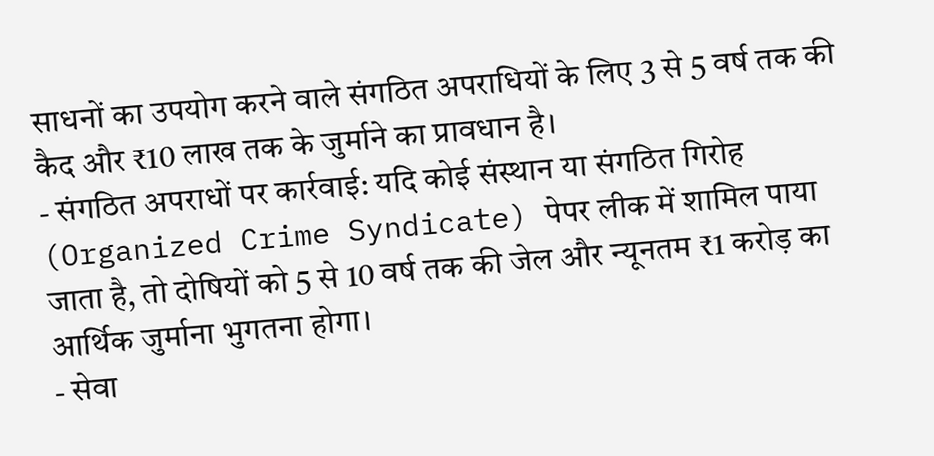साधनों का उपयोग करने वाले संगठित अपराधियों के लिए 3 से 5 वर्ष तक की कैद और ₹10 लाख तक के जुर्माने का प्रावधान है।
- संगठित अपराधों पर कार्रवाई: यदि कोई संस्थान या संगठित गिरोह (Organized Crime Syndicate) पेपर लीक में शामिल पाया जाता है, तो दोषियों को 5 से 10 वर्ष तक की जेल और न्यूनतम ₹1 करोड़ का आर्थिक जुर्माना भुगतना होगा।
- सेवा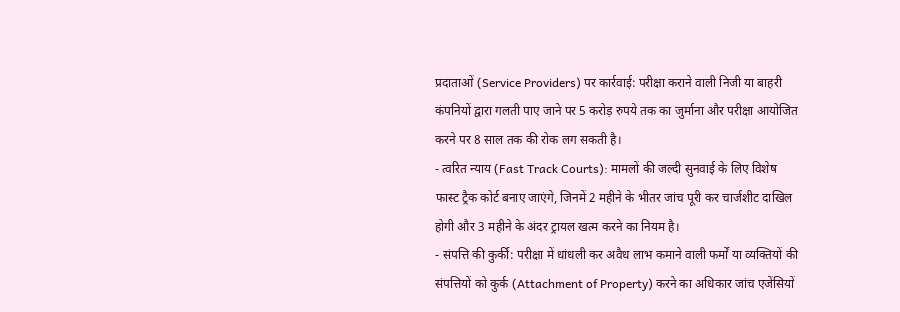प्रदाताओं (Service Providers) पर कार्रवाई: परीक्षा कराने वाली निजी या बाहरी कंपनियों द्वारा गलती पाए जाने पर 5 करोड़ रुपये तक का जुर्माना और परीक्षा आयोजित करने पर 8 साल तक की रोक लग सकती है।
- त्वरित न्याय (Fast Track Courts): मामलों की जल्दी सुनवाई के लिए विशेष फास्ट ट्रैक कोर्ट बनाए जाएंगे, जिनमें 2 महीने के भीतर जांच पूरी कर चार्जशीट दाखिल होगी और 3 महीने के अंदर ट्रायल खत्म करने का नियम है।
- संपत्ति की कुर्की: परीक्षा में धांधली कर अवैध लाभ कमाने वाली फर्मों या व्यक्तियों की संपत्तियों को कुर्क (Attachment of Property) करने का अधिकार जांच एजेंसियों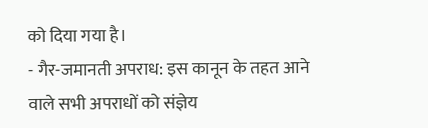को दिया गया है।
- गैर-जमानती अपराध: इस कानून के तहत आने वाले सभी अपराधों को संज्ञेय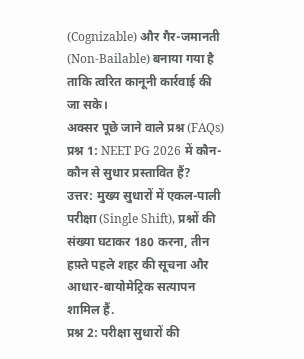(Cognizable) और गैर-जमानती (Non-Bailable) बनाया गया है ताकि त्वरित कानूनी कार्रवाई की जा सके।
अक्सर पूछे जाने वाले प्रश्न (FAQs)
प्रश्न 1: NEET PG 2026 में कौन-कौन से सुधार प्रस्तावित हैं?
उत्तर: मुख्य सुधारों में एकल-पाली परीक्षा (Single Shift), प्रश्नों की संख्या घटाकर 180 करना, तीन हफ़्ते पहले शहर की सूचना और आधार-बायोमेट्रिक सत्यापन शामिल हैं.
प्रश्न 2: परीक्षा सुधारों की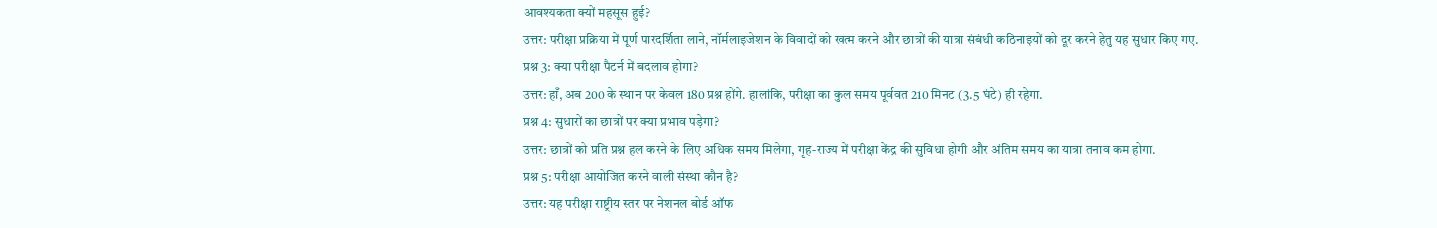आवश्यकता क्यों महसूस हुई?
उत्तर: परीक्षा प्रक्रिया में पूर्ण पारदर्शिता लाने, नॉर्मलाइजेशन के विवादों को खत्म करने और छात्रों की यात्रा संबंधी कठिनाइयों को दूर करने हेतु यह सुधार किए गए.
प्रश्न 3: क्या परीक्षा पैटर्न में बदलाव होगा?
उत्तर: हाँ, अब 200 के स्थान पर केवल 180 प्रश्न होंगे. हालांकि, परीक्षा का कुल समय पूर्ववत 210 मिनट (3.5 घंटे) ही रहेगा.
प्रश्न 4: सुधारों का छात्रों पर क्या प्रभाव पड़ेगा?
उत्तर: छात्रों को प्रति प्रश्न हल करने के लिए अधिक समय मिलेगा, गृह-राज्य में परीक्षा केंद्र की सुविधा होगी और अंतिम समय का यात्रा तनाव कम होगा.
प्रश्न 5: परीक्षा आयोजित करने वाली संस्था कौन है?
उत्तर: यह परीक्षा राष्ट्रीय स्तर पर नेशनल बोर्ड ऑफ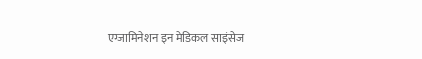एग्जामिनेशन इन मेडिकल साइंसेज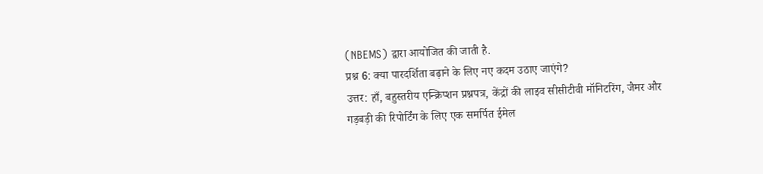(NBEMS) द्वारा आयोजित की जाती है.
प्रश्न 6: क्या पारदर्शिता बढ़ाने के लिए नए कदम उठाए जाएंगे?
उत्तर: हाँ, बहुस्तरीय एन्क्रिप्शन प्रश्नपत्र, केंद्रों की लाइव सीसीटीवी मॉनिटरिंग, जैमर और गड़बड़ी की रिपोर्टिंग के लिए एक समर्पित ईमेल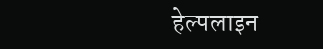हेल्पलाइन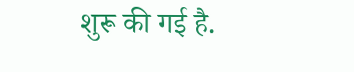शुरू की गई है.